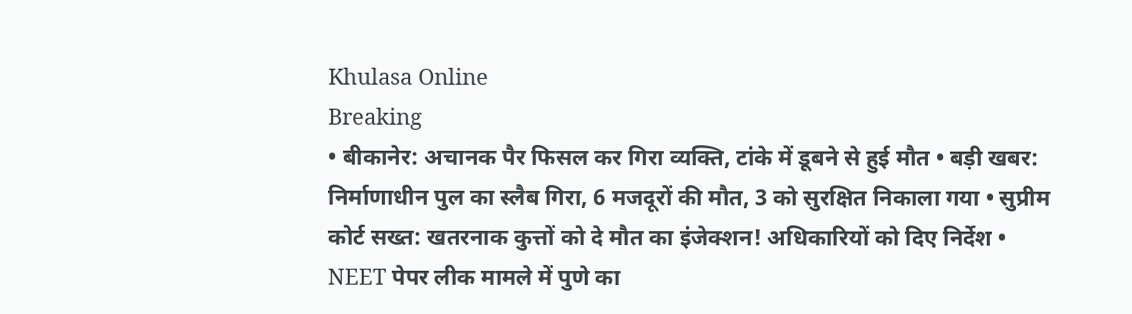Khulasa Online
Breaking
• बीकानेर: अचानक पैर फिसल कर गिरा व्यक्ति, टांके में डूबने से हुई मौत • बड़ी खबर: निर्माणाधीन पुल का स्लैब गिरा, 6 मजदूरों की मौत, 3 को सुरक्षित निकाला गया • सुप्रीम कोर्ट सख्त: खतरनाक कुत्तों को दे मौत का इंजेक्शन! अधिकारियों को दिए निर्देश • NEET पेपर लीक मामले में पुणे का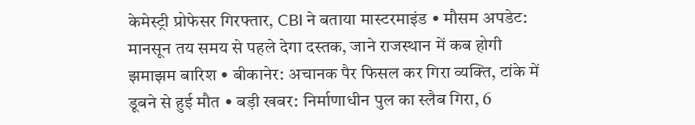केमेस्ट्री प्रोफेसर गिरफ्तार, CBI ने बताया मास्टरमाइंड • मौसम अपडेट: मानसून तय समय से पहले देगा दस्तक, जाने राजस्थान में कब होगी झमाझम बारिश • बीकानेर: अचानक पैर फिसल कर गिरा व्यक्ति, टांके में डूबने से हुई मौत • बड़ी खबर: निर्माणाधीन पुल का स्लैब गिरा, 6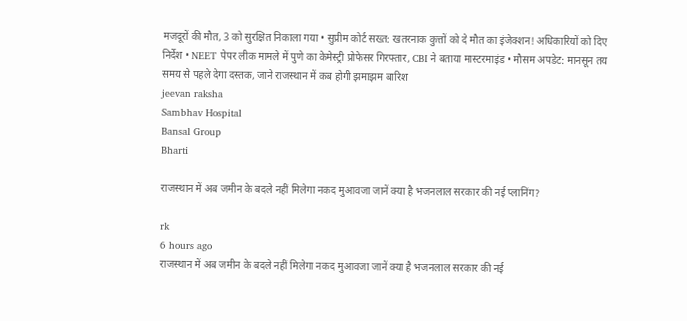मजदूरों की मौत, 3 को सुरक्षित निकाला गया • सुप्रीम कोर्ट सख्त: खतरनाक कुत्तों को दे मौत का इंजेक्शन! अधिकारियों को दिए निर्देश • NEET पेपर लीक मामले में पुणे का केमेस्ट्री प्रोफेसर गिरफ्तार, CBI ने बताया मास्टरमाइंड • मौसम अपडेट: मानसून तय समय से पहले देगा दस्तक, जाने राजस्थान में कब होगी झमाझम बारिश
jeevan raksha
Sambhav Hospital
Bansal Group
Bharti

राजस्थान में अब जमीन के बदले नहीं मिलेगा नकद मुआवजा जानें क्या है भजनलाल सरकार की नई प्लानिंग?

rk
6 hours ago
राजस्थान में अब जमीन के बदले नहीं मिलेगा नकद मुआवजा जानें क्या है भजनलाल सरकार की नई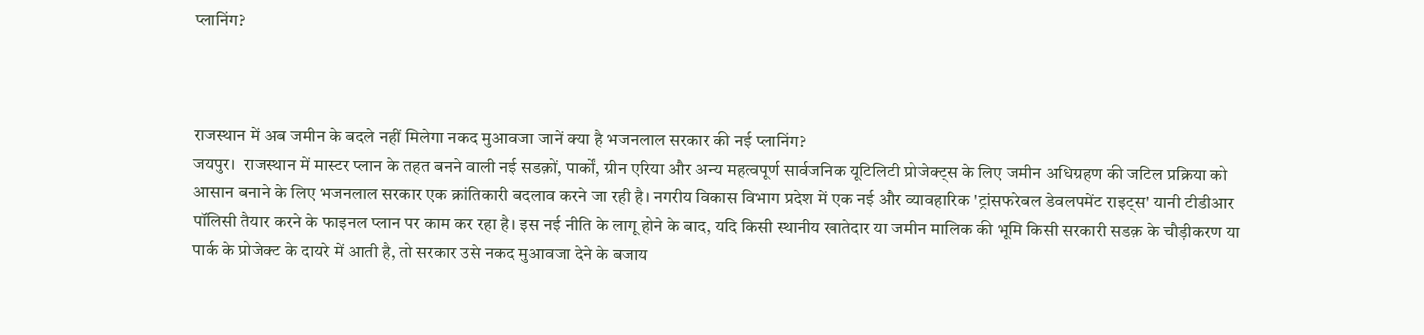प्लानिंग?



राजस्थान में अब जमीन के बदले नहीं मिलेगा नकद मुआवजा जानें क्या है भजनलाल सरकार की नई प्लानिंग?
जयपुर।  राजस्थान में मास्टर प्लान के तहत बनने वाली नई सडक़ों, पार्कों, ग्रीन एरिया और अन्य महत्वपूर्ण सार्वजनिक यूटिलिटी प्रोजेक्ट्स के लिए जमीन अधिग्रहण की जटिल प्रक्रिया को आसान बनाने के लिए भजनलाल सरकार एक क्रांतिकारी बदलाव करने जा रही है। नगरीय विकास विभाग प्रदेश में एक नई और व्यावहारिक 'ट्रांसफरेबल डेवलपमेंट राइट्स' यानी टीडीआर  पॉलिसी तैयार करने के फाइनल प्लान पर काम कर रहा है। इस नई नीति के लागू होने के बाद, यदि किसी स्थानीय खातेदार या जमीन मालिक की भूमि किसी सरकारी सडक़ के चौड़ीकरण या पार्क के प्रोजेक्ट के दायरे में आती है, तो सरकार उसे नकद मुआवजा देने के बजाय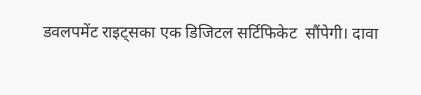डवलपमेंट राइट्सका एक डिजिटल सर्टिफिकेट  सौंपेगी। दावा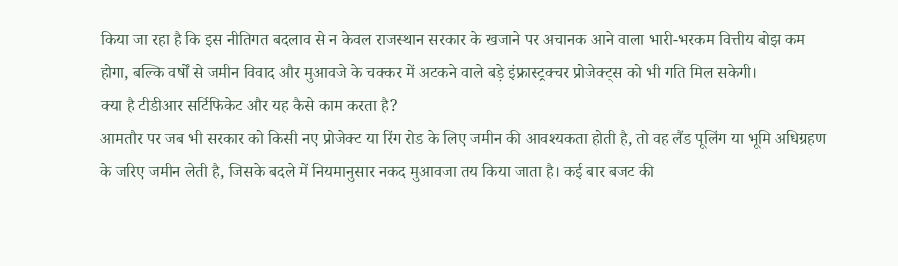किया जा रहा है कि इस नीतिगत बदलाव से न केवल राजस्थान सरकार के खजाने पर अचानक आने वाला भारी-भरकम वित्तीय बोझ कम होगा, बल्कि वर्षों से जमीन विवाद और मुआवजे के चक्कर में अटकने वाले बड़े इंफ्रास्ट्रक्चर प्रोजेक्ट्स को भी गति मिल सकेगी।
क्या है टीडीआर सर्टिफिकेट और यह कैसे काम करता है?
आमतौर पर जब भी सरकार को किसी नए प्रोजेक्ट या रिंग रोड के लिए जमीन की आवश्यकता होती है, तो वह लैंड पूलिंग या भूमि अधिग्रहण के जरिए जमीन लेती है, जिसके बदले में नियमानुसार नकद मुआवजा तय किया जाता है। कई बार बजट की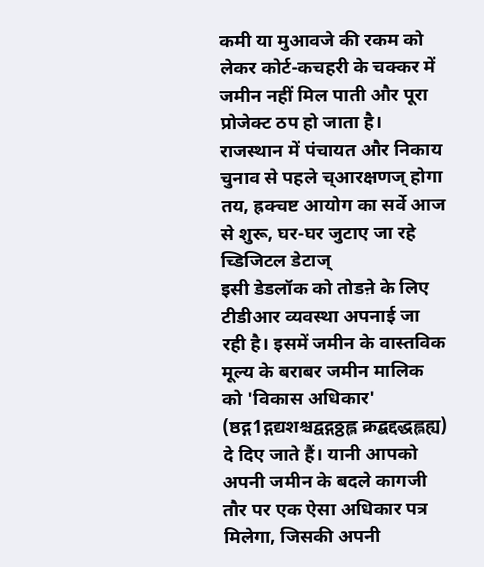कमी या मुआवजे की रकम को लेकर कोर्ट-कचहरी के चक्कर में जमीन नहीं मिल पाती और पूरा प्रोजेक्ट ठप हो जाता है।
राजस्थान में पंचायत और निकाय चुनाव से पहले च्आरक्षणज् होगा तय, ह्रक्चष्ट आयोग का सर्वे आज से शुरू, घर-घर जुटाए जा रहे च्डिजिटल डेटाज्
इसी डेडलॉक को तोडऩे के लिए टीडीआर व्यवस्था अपनाई जा रही है। इसमें जमीन के वास्तविक मूल्य के बराबर जमीन मालिक को 'विकास अधिकार' (ष्ठद्ग1द्गद्यशश्चद्वद्गठ्ठह्ल क्रद्बद्दद्धह्लह्य) दे दिए जाते हैं। यानी आपको अपनी जमीन के बदले कागजी तौर पर एक ऐसा अधिकार पत्र मिलेगा, जिसकी अपनी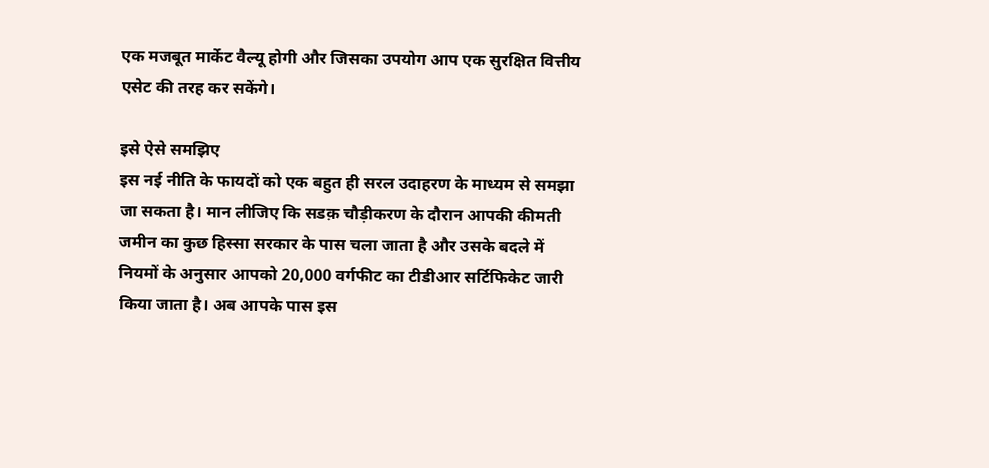एक मजबूत मार्केट वैल्यू होगी और जिसका उपयोग आप एक सुरक्षित वित्तीय एसेट की तरह कर सकेंगे।

इसे ऐसे समझिए
इस नई नीति के फायदों को एक बहुत ही सरल उदाहरण के माध्यम से समझा जा सकता है। मान लीजिए कि सडक़ चौड़ीकरण के दौरान आपकी कीमती जमीन का कुछ हिस्सा सरकार के पास चला जाता है और उसके बदले में नियमों के अनुसार आपको 20,000 वर्गफीट का टीडीआर सर्टिफिकेट जारी किया जाता है। अब आपके पास इस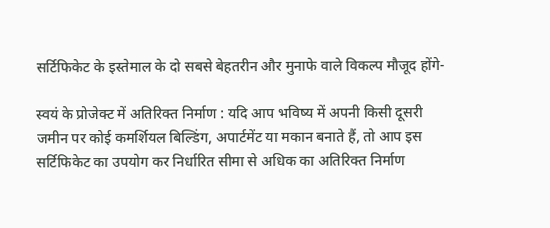सर्टिफिकेट के इस्तेमाल के दो सबसे बेहतरीन और मुनाफे वाले विकल्प मौजूद होंगे-

स्वयं के प्रोजेक्ट में अतिरिक्त निर्माण : यदि आप भविष्य में अपनी किसी दूसरी जमीन पर कोई कमर्शियल बिल्डिंग, अपार्टमेंट या मकान बनाते हैं, तो आप इस सर्टिफिकेट का उपयोग कर निर्धारित सीमा से अधिक का अतिरिक्त निर्माण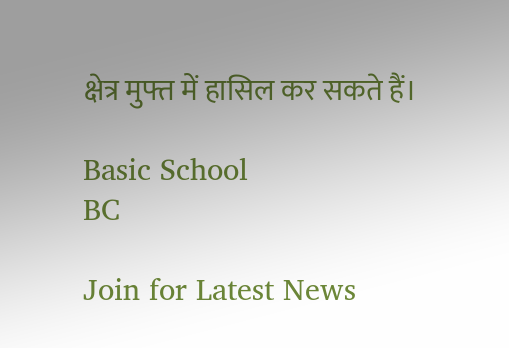क्षेत्र मुफ्त में हासिल कर सकते हैं।

Basic School
BC

Join for Latest News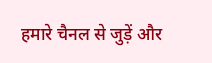हमारे चैनल से जुड़ें और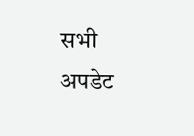सभी अपडेट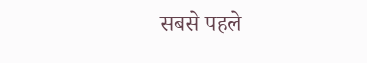सबसे पहले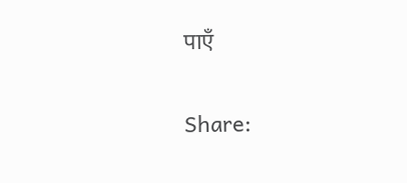पाएँ

Share: